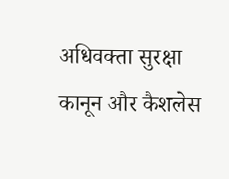अधिवक्ता सुरक्षा कानून और कैशलेस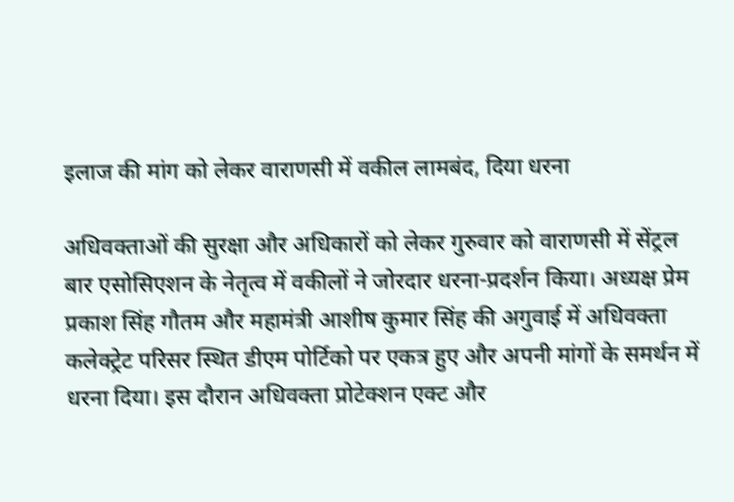इलाज की मांग को लेकर वाराणसी में वकील लामबंद, दिया धरना

अधिवक्ताओं की सुरक्षा और अधिकारों को लेकर गुरुवार को वाराणसी में सेंट्रल बार एसोसिएशन के नेतृत्व में वकीलों ने जोरदार धरना-प्रदर्शन किया। अध्यक्ष प्रेम प्रकाश सिंह गौतम और महामंत्री आशीष कुमार सिंह की अगुवाई में अधिवक्ता कलेक्ट्रेट परिसर स्थित डीएम पोर्टिको पर एकत्र हुए और अपनी मांगों के समर्थन में धरना दिया। इस दौरान अधिवक्ता प्रोटेक्शन एक्ट और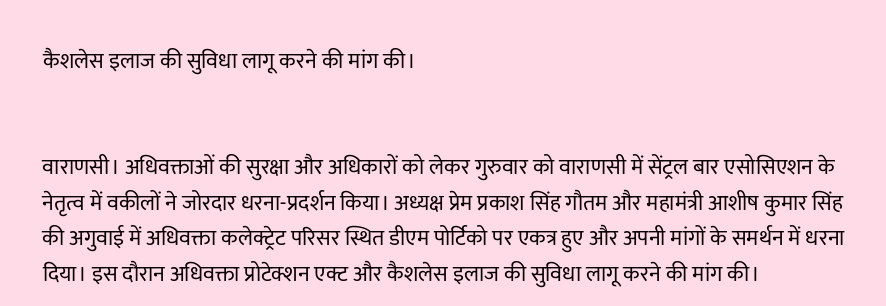कैशलेस इलाज की सुविधा लागू करने की मांग की।


वाराणसी। अधिवक्ताओं की सुरक्षा और अधिकारों को लेकर गुरुवार को वाराणसी में सेंट्रल बार एसोसिएशन के नेतृत्व में वकीलों ने जोरदार धरना-प्रदर्शन किया। अध्यक्ष प्रेम प्रकाश सिंह गौतम और महामंत्री आशीष कुमार सिंह की अगुवाई में अधिवक्ता कलेक्ट्रेट परिसर स्थित डीएम पोर्टिको पर एकत्र हुए और अपनी मांगों के समर्थन में धरना दिया। इस दौरान अधिवक्ता प्रोटेक्शन एक्ट और कैशलेस इलाज की सुविधा लागू करने की मांग की।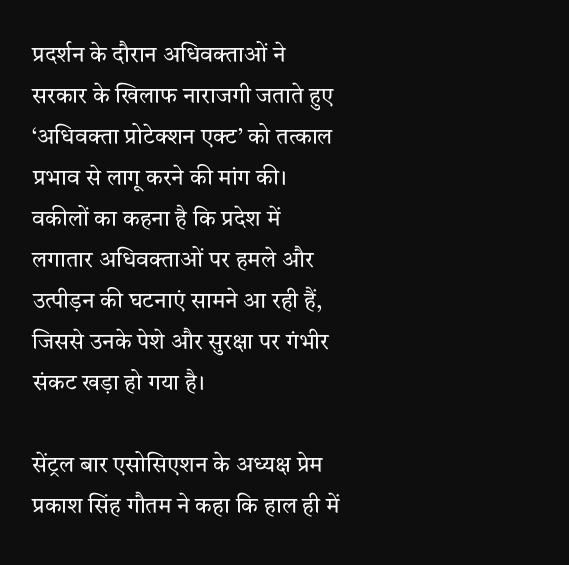प्रदर्शन के दौरान अधिवक्ताओं ने सरकार के खिलाफ नाराजगी जताते हुए ‘अधिवक्ता प्रोटेक्शन एक्ट’ को तत्काल प्रभाव से लागू करने की मांग की। वकीलों का कहना है कि प्रदेश में लगातार अधिवक्ताओं पर हमले और उत्पीड़न की घटनाएं सामने आ रही हैं, जिससे उनके पेशे और सुरक्षा पर गंभीर संकट खड़ा हो गया है।

सेंट्रल बार एसोसिएशन के अध्यक्ष प्रेम प्रकाश सिंह गौतम ने कहा कि हाल ही में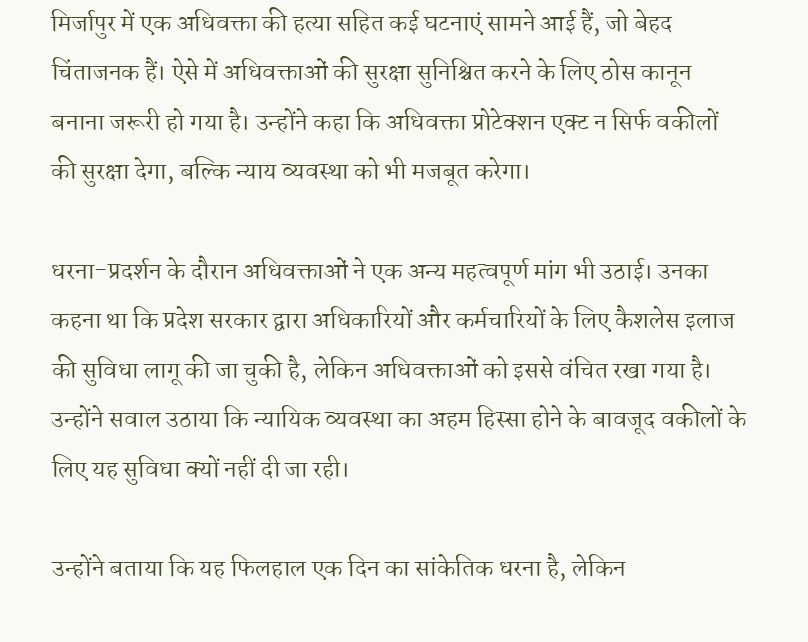मिर्जापुर में एक अधिवक्ता की हत्या सहित कई घटनाएं सामने आई हैं, जो बेहद चिंताजनक हैं। ऐसे में अधिवक्ताओं की सुरक्षा सुनिश्चित करने के लिए ठोस कानून बनाना जरूरी हो गया है। उन्होंने कहा कि अधिवक्ता प्रोटेक्शन एक्ट न सिर्फ वकीलों की सुरक्षा देगा, बल्कि न्याय व्यवस्था को भी मजबूत करेगा।

धरना-प्रदर्शन के दौरान अधिवक्ताओं ने एक अन्य महत्वपूर्ण मांग भी उठाई। उनका कहना था कि प्रदेश सरकार द्वारा अधिकारियों और कर्मचारियों के लिए कैशलेस इलाज की सुविधा लागू की जा चुकी है, लेकिन अधिवक्ताओं को इससे वंचित रखा गया है। उन्होंने सवाल उठाया कि न्यायिक व्यवस्था का अहम हिस्सा होने के बावजूद वकीलों के लिए यह सुविधा क्यों नहीं दी जा रही।

उन्होंने बताया कि यह फिलहाल एक दिन का सांकेतिक धरना है, लेकिन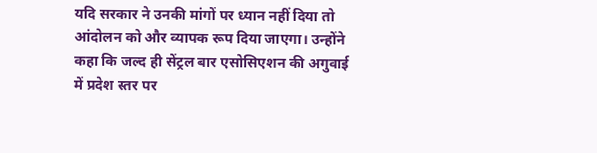यदि सरकार ने उनकी मांगों पर ध्यान नहीं दिया तो आंदोलन को और व्यापक रूप दिया जाएगा। उन्होंने कहा कि जल्द ही सेंट्रल बार एसोसिएशन की अगुवाई में प्रदेश स्तर पर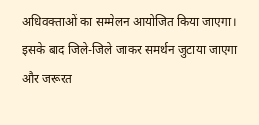अधिवक्ताओं का सम्मेलन आयोजित किया जाएगा। इसके बाद जिले-जिले जाकर समर्थन जुटाया जाएगा और जरूरत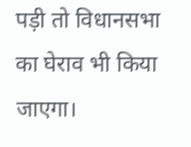पड़ी तो विधानसभा का घेराव भी किया जाएगा।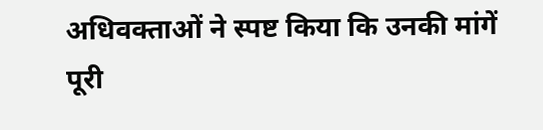अधिवक्ताओं ने स्पष्ट किया कि उनकी मांगें पूरी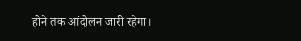होने तक आंदोलन जारी रहेगा।